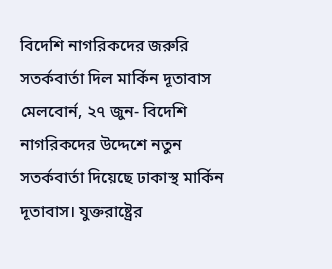বিদেশি নাগরিকদের জরুরি সতর্কবার্তা দিল মার্কিন দূতাবাস
মেলবোর্ন, ২৭ জুন- বিদেশি নাগরিকদের উদ্দেশে নতুন সতর্কবার্তা দিয়েছে ঢাকাস্থ মার্কিন দূতাবাস। যুক্তরাষ্ট্রের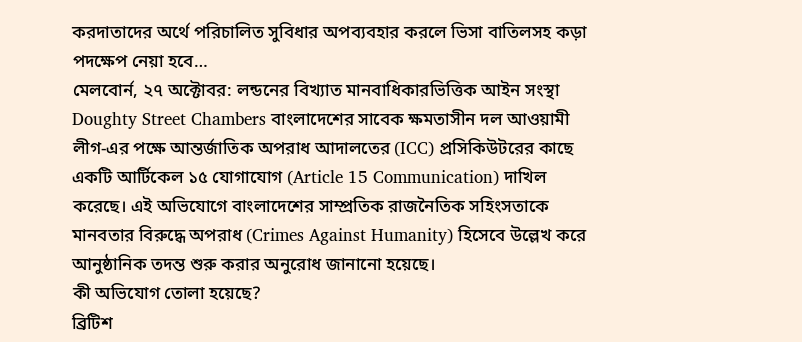করদাতাদের অর্থে পরিচালিত সুবিধার অপব্যবহার করলে ভিসা বাতিলসহ কড়া পদক্ষেপ নেয়া হবে…
মেলবোর্ন, ২৭ অক্টোবর: লন্ডনের বিখ্যাত মানবাধিকারভিত্তিক আইন সংস্থা Doughty Street Chambers বাংলাদেশের সাবেক ক্ষমতাসীন দল আওয়ামী লীগ-এর পক্ষে আন্তর্জাতিক অপরাধ আদালতের (ICC) প্রসিকিউটরের কাছে একটি আর্টিকেল ১৫ যোগাযোগ (Article 15 Communication) দাখিল করেছে। এই অভিযোগে বাংলাদেশের সাম্প্রতিক রাজনৈতিক সহিংসতাকে মানবতার বিরুদ্ধে অপরাধ (Crimes Against Humanity) হিসেবে উল্লেখ করে আনুষ্ঠানিক তদন্ত শুরু করার অনুরোধ জানানো হয়েছে।
কী অভিযোগ তোলা হয়েছে?
ব্রিটিশ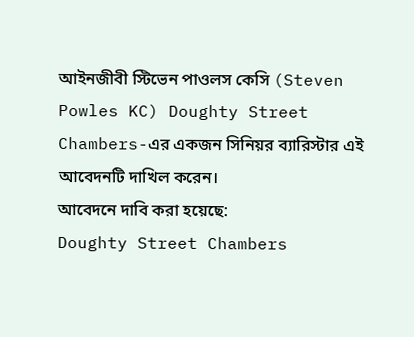আইনজীবী স্টিভেন পাওলস কেসি (Steven Powles KC) Doughty Street Chambers-এর একজন সিনিয়র ব্যারিস্টার এই আবেদনটি দাখিল করেন।
আবেদনে দাবি করা হয়েছে:
Doughty Street Chambers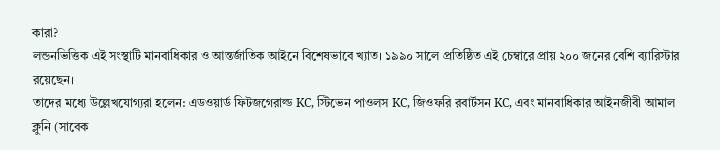কারা?
লন্ডনভিত্তিক এই সংস্থাটি মানবাধিকার ও আন্তর্জাতিক আইনে বিশেষভাবে খ্যাত। ১৯৯০ সালে প্রতিষ্ঠিত এই চেম্বারে প্রায় ২০০ জনের বেশি ব্যারিস্টার রয়েছেন।
তাদের মধ্যে উল্লেখযোগ্যরা হলেন: এডওয়ার্ড ফিটজগেরাল্ড KC, স্টিভেন পাওলস KC, জিওফরি রবার্টসন KC, এবং মানবাধিকার আইনজীবী আমাল ক্লুনি (সাবেক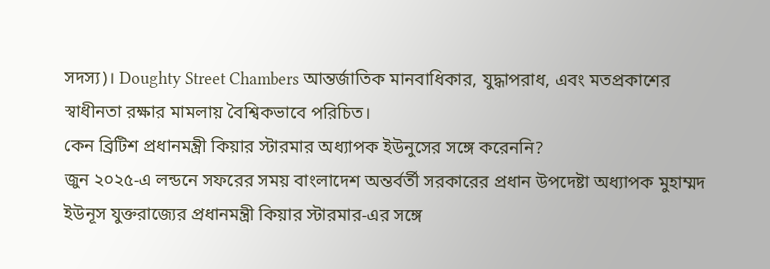সদস্য)। Doughty Street Chambers আন্তর্জাতিক মানবাধিকার, যুদ্ধাপরাধ, এবং মতপ্রকাশের স্বাধীনতা রক্ষার মামলায় বৈশ্বিকভাবে পরিচিত।
কেন ব্রিটিশ প্রধানমন্ত্রী কিয়ার স্টারমার অধ্যাপক ইউনুসের সঙ্গে করেননি?
জুন ২০২৫-এ লন্ডনে সফরের সময় বাংলাদেশ অন্তর্বর্তী সরকারের প্রধান উপদেষ্টা অধ্যাপক মুহাম্মদ ইউনূস যুক্তরাজ্যের প্রধানমন্ত্রী কিয়ার স্টারমার-এর সঙ্গে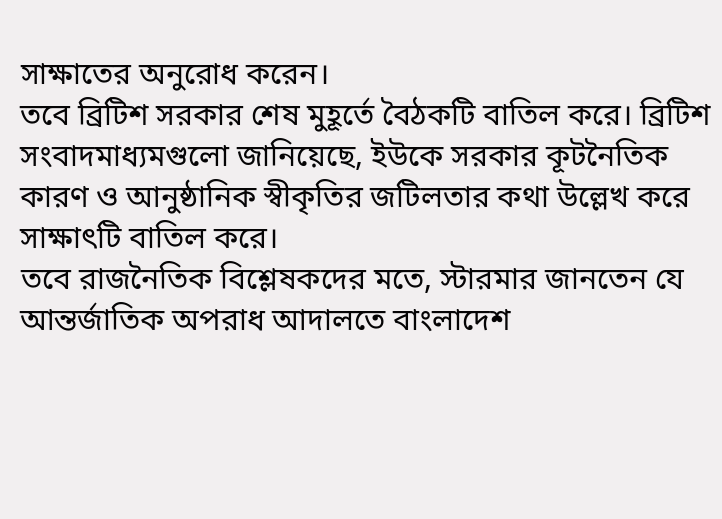সাক্ষাতের অনুরোধ করেন।
তবে ব্রিটিশ সরকার শেষ মুহূর্তে বৈঠকটি বাতিল করে। ব্রিটিশ সংবাদমাধ্যমগুলো জানিয়েছে, ইউকে সরকার কূটনৈতিক কারণ ও আনুষ্ঠানিক স্বীকৃতির জটিলতার কথা উল্লেখ করে সাক্ষাৎটি বাতিল করে।
তবে রাজনৈতিক বিশ্লেষকদের মতে, স্টারমার জানতেন যে আন্তর্জাতিক অপরাধ আদালতে বাংলাদেশ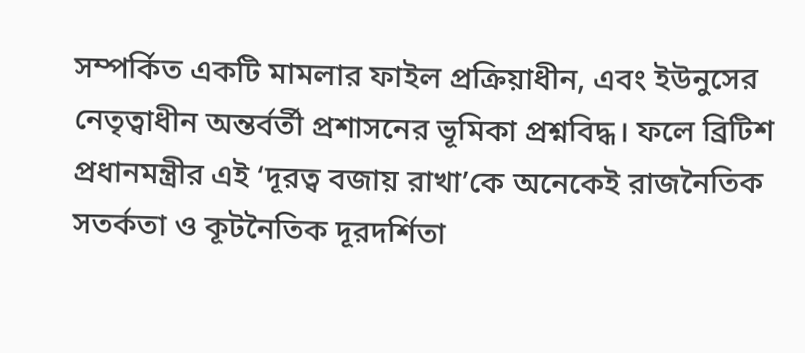সম্পর্কিত একটি মামলার ফাইল প্রক্রিয়াধীন, এবং ইউনুসের নেতৃত্বাধীন অন্তর্বর্তী প্রশাসনের ভূমিকা প্রশ্নবিদ্ধ। ফলে ব্রিটিশ প্রধানমন্ত্রীর এই ‘দূরত্ব বজায় রাখা’কে অনেকেই রাজনৈতিক সতর্কতা ও কূটনৈতিক দূরদর্শিতা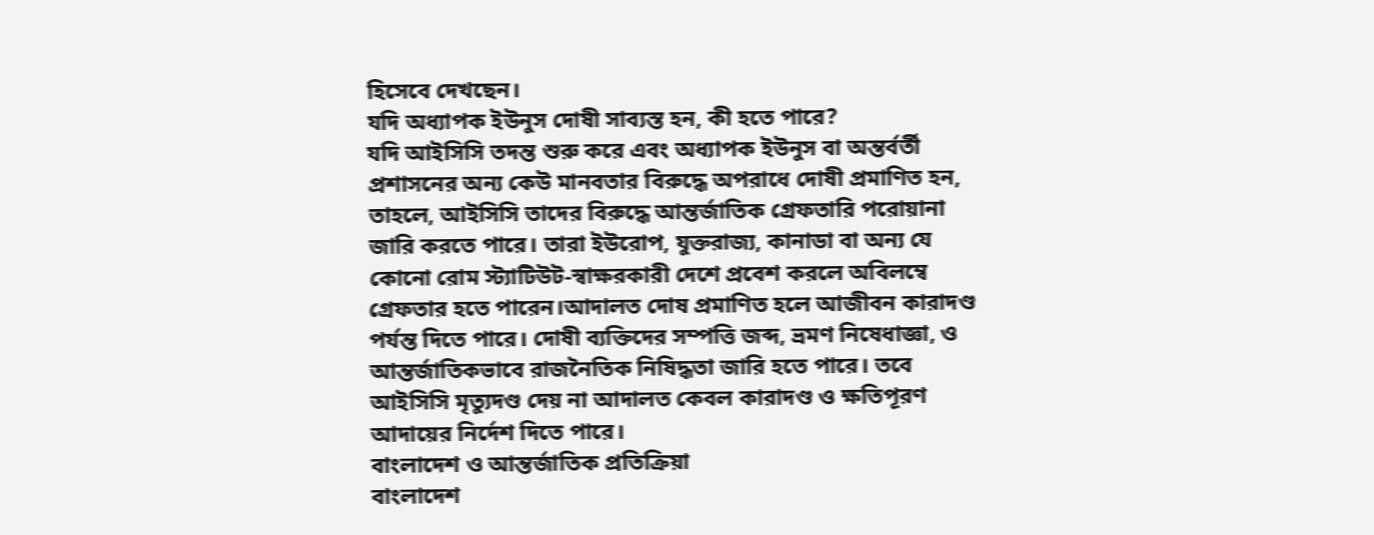হিসেবে দেখছেন।
যদি অধ্যাপক ইউনুস দোষী সাব্যস্ত হন, কী হতে পারে?
যদি আইসিসি তদন্ত শুরু করে এবং অধ্যাপক ইউনুস বা অন্তর্বর্তী প্রশাসনের অন্য কেউ মানবতার বিরুদ্ধে অপরাধে দোষী প্রমাণিত হন, তাহলে, আইসিসি তাদের বিরুদ্ধে আন্তর্জাতিক গ্রেফতারি পরোয়ানা জারি করতে পারে। তারা ইউরোপ, যুক্তরাজ্য, কানাডা বা অন্য যে কোনো রোম স্ট্যাটিউট-স্বাক্ষরকারী দেশে প্রবেশ করলে অবিলম্বে গ্রেফতার হতে পারেন।আদালত দোষ প্রমাণিত হলে আজীবন কারাদণ্ড পর্যন্ত দিতে পারে। দোষী ব্যক্তিদের সম্পত্তি জব্দ, ভ্রমণ নিষেধাজ্ঞা, ও আন্তর্জাতিকভাবে রাজনৈতিক নিষিদ্ধতা জারি হতে পারে। তবে আইসিসি মৃত্যুদণ্ড দেয় না আদালত কেবল কারাদণ্ড ও ক্ষতিপূরণ আদায়ের নির্দেশ দিতে পারে।
বাংলাদেশ ও আন্তর্জাতিক প্রতিক্রিয়া
বাংলাদেশ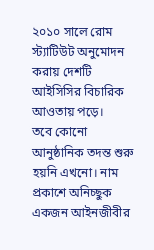২০১০ সালে রোম স্ট্যাটিউট অনুমোদন করায় দেশটি আইসিসির বিচারিক আওতায় পড়ে।
তবে কোনো আনুষ্ঠানিক তদন্ত শুরু হয়নি এখনো। নাম প্রকাশে অনিচ্ছুক একজন আইনজীবীর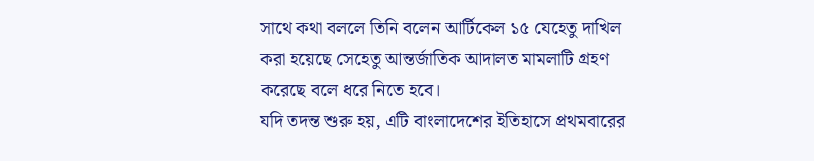সাথে কথা বললে তিনি বলেন আর্টিকেল ১৫ যেহেতু দাখিল করা হয়েছে সেহেতু আন্তর্জাতিক আদালত মামলাটি গ্রহণ করেছে বলে ধরে নিতে হবে।
যদি তদন্ত শুরু হয়, এটি বাংলাদেশের ইতিহাসে প্রথমবারের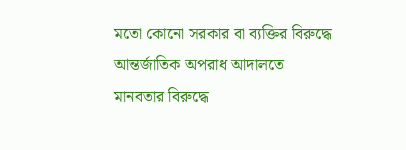মতো কোনো সরকার বা ব্যক্তির বিরুদ্ধে আন্তর্জাতিক অপরাধ আদালতে মানবতার বিরুদ্ধে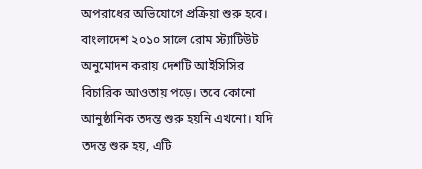অপরাধের অভিযোগে প্রক্রিয়া শুরু হবে। বাংলাদেশ ২০১০ সালে রোম স্ট্যাটিউট অনুমোদন করায় দেশটি আইসিসির বিচারিক আওতায় পড়ে। তবে কোনো আনুষ্ঠানিক তদন্ত শুরু হয়নি এখনো। যদি তদন্ত শুরু হয়, এটি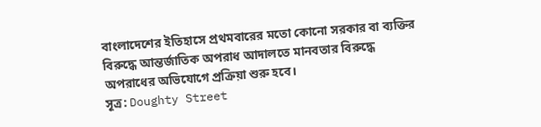বাংলাদেশের ইতিহাসে প্রথমবারের মতো কোনো সরকার বা ব্যক্তির বিরুদ্ধে আন্তর্জাতিক অপরাধ আদালতে মানবতার বিরুদ্ধে অপরাধের অভিযোগে প্রক্রিয়া শুরু হবে।
সূত্র: Doughty Street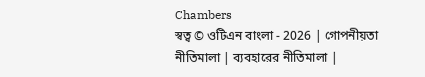Chambers
স্বত্ব © ওটিএন বাংলা - 2026 | গোপনীয়তা নীতিমালা | ব্যবহারের নীতিমালা |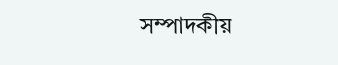সম্পাদকীয়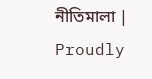নীতিমালা | Proudly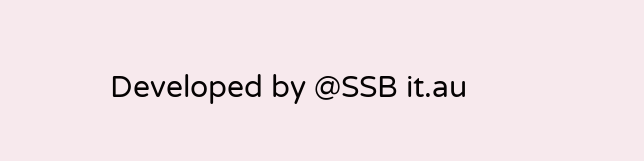Developed by @SSB it.au